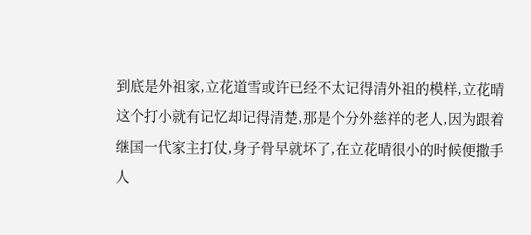到底是外祖家,立花道雪或许已经不太记得清外祖的模样,立花晴这个打小就有记忆却记得清楚,那是个分外慈祥的老人,因为跟着继国一代家主打仗,身子骨早就坏了,在立花晴很小的时候便撒手人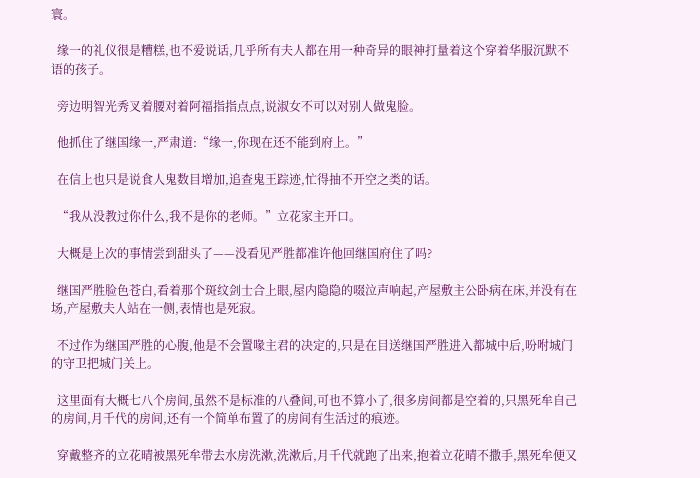寰。

  缘一的礼仪很是糟糕,也不爱说话,几乎所有夫人都在用一种奇异的眼神打量着这个穿着华服沉默不语的孩子。

  旁边明智光秀叉着腰对着阿福指指点点,说淑女不可以对别人做鬼脸。

  他抓住了继国缘一,严肃道:“缘一,你现在还不能到府上。”

  在信上也只是说食人鬼数目增加,追查鬼王踪迹,忙得抽不开空之类的话。

  “我从没教过你什么,我不是你的老师。”立花家主开口。

  大概是上次的事情尝到甜头了——没看见严胜都准许他回继国府住了吗?

  继国严胜脸色苍白,看着那个斑纹剑士合上眼,屋内隐隐的啜泣声响起,产屋敷主公卧病在床,并没有在场,产屋敷夫人站在一侧,表情也是死寂。

  不过作为继国严胜的心腹,他是不会置喙主君的决定的,只是在目送继国严胜进入都城中后,吩咐城门的守卫把城门关上。

  这里面有大概七八个房间,虽然不是标准的八叠间,可也不算小了,很多房间都是空着的,只黑死牟自己的房间,月千代的房间,还有一个简单布置了的房间有生活过的痕迹。

  穿戴整齐的立花晴被黑死牟带去水房洗漱,洗漱后,月千代就跑了出来,抱着立花晴不撒手,黑死牟便又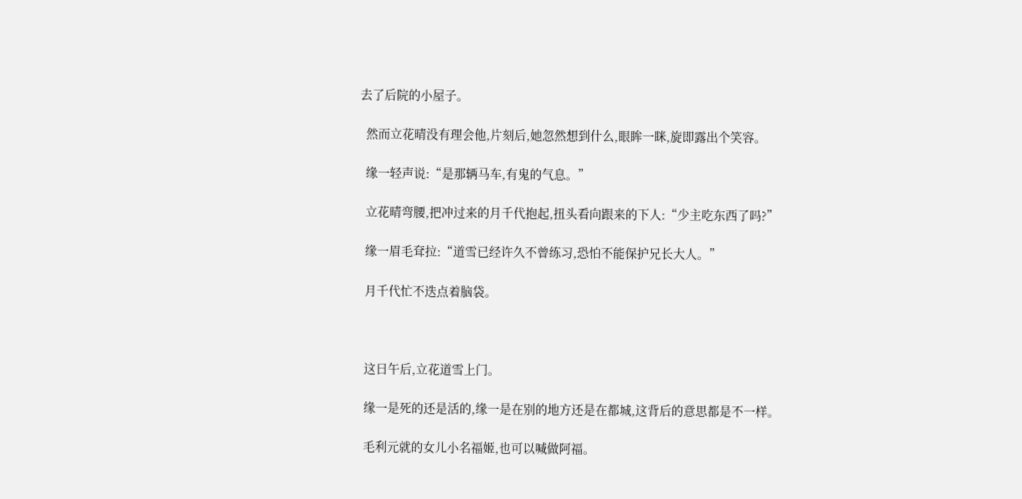去了后院的小屋子。

  然而立花晴没有理会他,片刻后,她忽然想到什么,眼眸一眯,旋即露出个笑容。

  缘一轻声说:“是那辆马车,有鬼的气息。”

  立花晴弯腰,把冲过来的月千代抱起,扭头看向跟来的下人:“少主吃东西了吗?”

  缘一眉毛耷拉:“道雪已经许久不曾练习,恐怕不能保护兄长大人。”

  月千代忙不迭点着脑袋。



  这日午后,立花道雪上门。

  缘一是死的还是活的,缘一是在别的地方还是在都城,这背后的意思都是不一样。

  毛利元就的女儿小名福姬,也可以喊做阿福。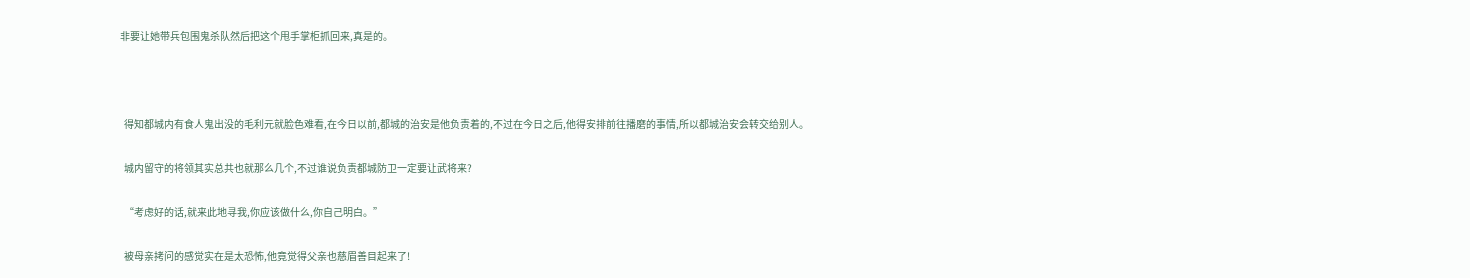非要让她带兵包围鬼杀队然后把这个甩手掌柜抓回来,真是的。



  得知都城内有食人鬼出没的毛利元就脸色难看,在今日以前,都城的治安是他负责着的,不过在今日之后,他得安排前往播磨的事情,所以都城治安会转交给别人。

  城内留守的将领其实总共也就那么几个,不过谁说负责都城防卫一定要让武将来?

  “考虑好的话,就来此地寻我,你应该做什么,你自己明白。”

  被母亲拷问的感觉实在是太恐怖,他竟觉得父亲也慈眉善目起来了!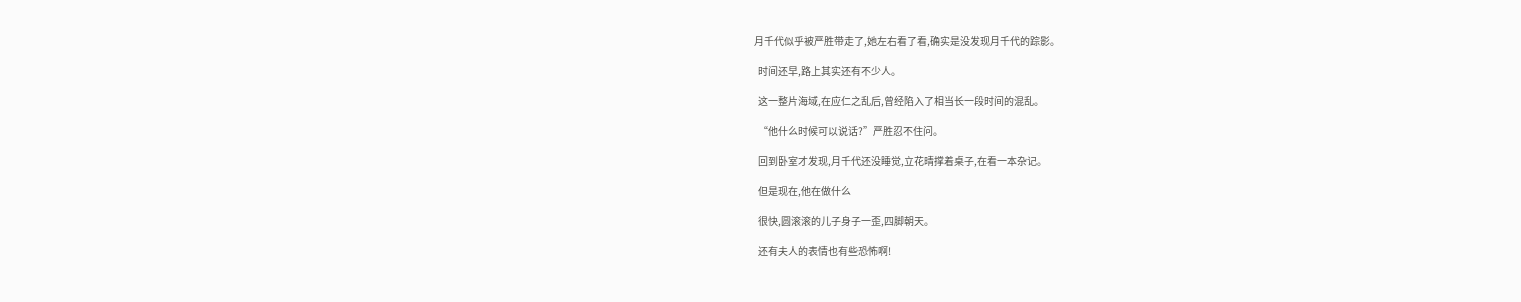月千代似乎被严胜带走了,她左右看了看,确实是没发现月千代的踪影。

  时间还早,路上其实还有不少人。

  这一整片海域,在应仁之乱后,曾经陷入了相当长一段时间的混乱。

  “他什么时候可以说话?”严胜忍不住问。

  回到卧室才发现,月千代还没睡觉,立花晴撑着桌子,在看一本杂记。

  但是现在,他在做什么

  很快,圆滚滚的儿子身子一歪,四脚朝天。

  还有夫人的表情也有些恐怖啊!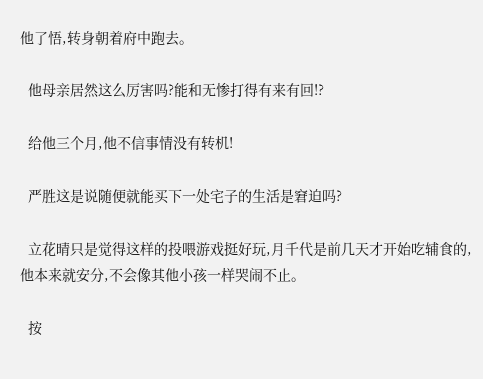他了悟,转身朝着府中跑去。

  他母亲居然这么厉害吗?能和无惨打得有来有回!?

  给他三个月,他不信事情没有转机!

  严胜这是说随便就能买下一处宅子的生活是窘迫吗?

  立花晴只是觉得这样的投喂游戏挺好玩,月千代是前几天才开始吃辅食的,他本来就安分,不会像其他小孩一样哭闹不止。

  按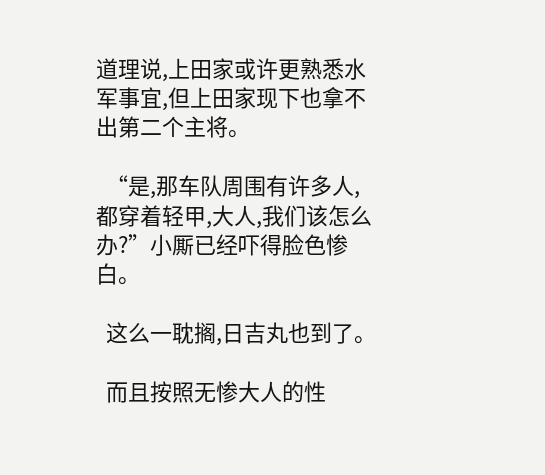道理说,上田家或许更熟悉水军事宜,但上田家现下也拿不出第二个主将。

  “是,那车队周围有许多人,都穿着轻甲,大人,我们该怎么办?”小厮已经吓得脸色惨白。

  这么一耽搁,日吉丸也到了。

  而且按照无惨大人的性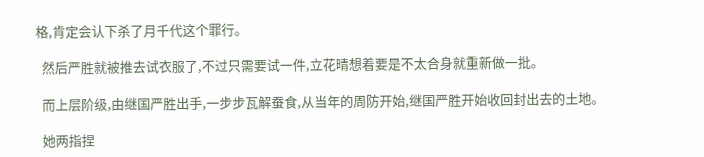格,肯定会认下杀了月千代这个罪行。

  然后严胜就被推去试衣服了,不过只需要试一件,立花晴想着要是不太合身就重新做一批。

  而上层阶级,由继国严胜出手,一步步瓦解蚕食,从当年的周防开始,继国严胜开始收回封出去的土地。

  她两指捏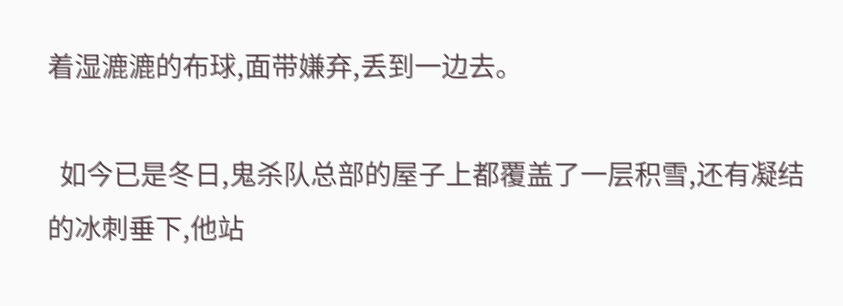着湿漉漉的布球,面带嫌弃,丢到一边去。

  如今已是冬日,鬼杀队总部的屋子上都覆盖了一层积雪,还有凝结的冰刺垂下,他站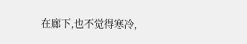在廊下,也不觉得寒冷,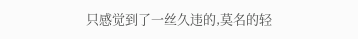只感觉到了一丝久违的,莫名的轻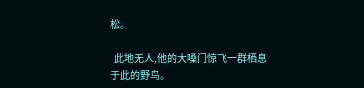松。

  此地无人,他的大嗓门惊飞一群栖息于此的野鸟。